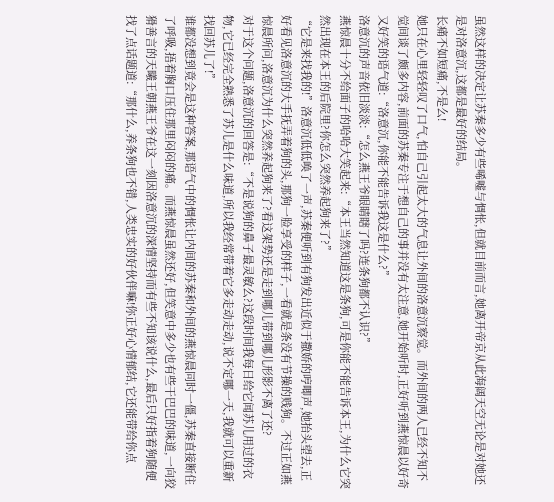虽然这样的决定让苏秦多少有些唏嘘与惆怅,但就目前而言,她离开帝京从此海阔天空无论是对她还是对洛意沉,这都是最好的结局。
长痛不如短痛,不是么!
她只在心里轻轻叹了口气,怕自己引起太大的气息让外间的洛意沉察觉。而外间的两人已经不知不觉间谈了颇多内容,前面的苏秦专注于想自己的事并没有太注意,她开始听时,正好听到燕惊晨以好奇又好笑的语气道:“洛意沉,你能不能告诉我这是什么?”
洛意沉的声音依旧淡淡:“怎么燕王爷眼睛瞎了吗?连条狗都不认识?”
燕惊晨十分不给面子的哈哈大笑起来:“本王当然知道这是条狗,可是你能不能告诉本王,为什么它突然出现在本王的后院里?你怎么突然养起狗来了?”
“它是来找我的!”洛意沉低低唤了一声,苏秦便听到有狗发出近似于撒娇的哼唧声,她抬头望去,正好看见洛意沉的大手抚弄着狗的头,那狗一脸享受的样子,一看就是条没有节操的贱狗。不过正如燕惊晨所问,洛意沉为什么突然养起狗来了?看这架势还是走到哪儿带到哪儿形影不离了还?
对于这个问题,洛意沉的回答是:“不是说狗的鼻子最灵敏么?这段时间我每日给它闻苏儿用过的衣物,它已经完全熟悉了苏儿是什么味道,所以我经常带着它多走动走动,说不定哪一天,我就可以重新找回苏儿了!”
谁都没想到竟会是这种答案,那语气中的惆怅让内间的苏秦和外间的燕惊晨同时一僵,苏秦直接断住了呼吸,捂着胸口压住那里闷闷的痛。而燕惊晨虽然还好,但笑意中多少也有些干巴巴的味道,一向狡猾善言的天曦王朝燕王爷在这一刻因洛意沉的深情坚持而有些不知该说什么,最后只好指着狗随便找了点话题道:“那什么,养条狗也不错,人类忠实的好伙伴嘛!你正好心情郁结,它还能带给你点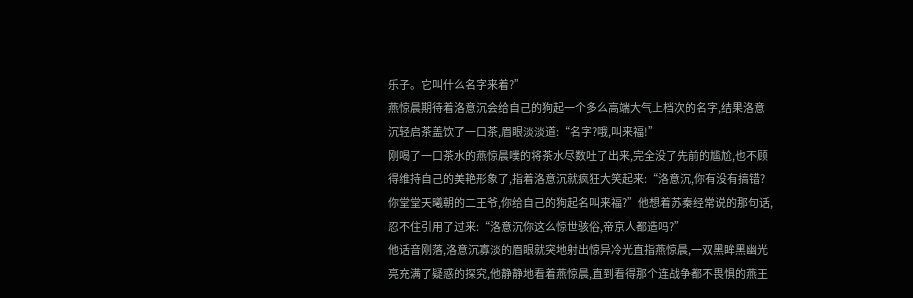乐子。它叫什么名字来着?”
燕惊晨期待着洛意沉会给自己的狗起一个多么高端大气上档次的名字,结果洛意沉轻启茶盖饮了一口茶,眉眼淡淡道:“名字?哦,叫来福!”
刚喝了一口茶水的燕惊晨噗的将茶水尽数吐了出来,完全没了先前的尴尬,也不顾得维持自己的美艳形象了,指着洛意沉就疯狂大笑起来:“洛意沉,你有没有搞错?你堂堂天曦朝的二王爷,你给自己的狗起名叫来福?”他想着苏秦经常说的那句话,忍不住引用了过来:“洛意沉你这么惊世骇俗,帝京人都造吗?”
他话音刚落,洛意沉寡淡的眉眼就突地射出惊异冷光直指燕惊晨,一双黑眸黑幽光亮充满了疑惑的探究,他静静地看着燕惊晨,直到看得那个连战争都不畏惧的燕王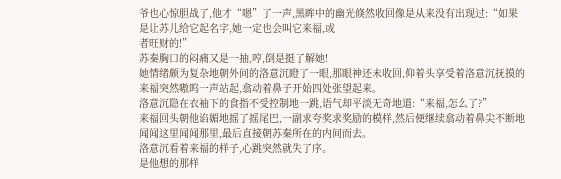爷也心惊胆战了,他才“嗯”了一声,黑眸中的幽光倏然收回像是从来没有出现过:“如果是让苏儿给它起名字,她一定也会叫它来福,或
者旺财的!”
苏秦胸口的闷痛又是一抽,哼,倒是挺了解她!
她情绪颇为复杂地朝外间的洛意沉瞪了一眼,那眼神还未收回,仰着头享受着洛意沉抚摸的来福突然嗷呜一声站起,翕动着鼻子开始四处张望起来。
洛意沉隐在衣袖下的食指不受控制地一跳,语气却平淡无奇地道:“来福,怎么了?”
来福回头朝他谄媚地摇了摇尾巴,一副求夸奖求奖励的模样,然后便继续翕动着鼻尖不断地闻闻这里闻闻那里,最后直接朝苏秦所在的内间而去。
洛意沉看着来福的样子,心跳突然就失了序。
是他想的那样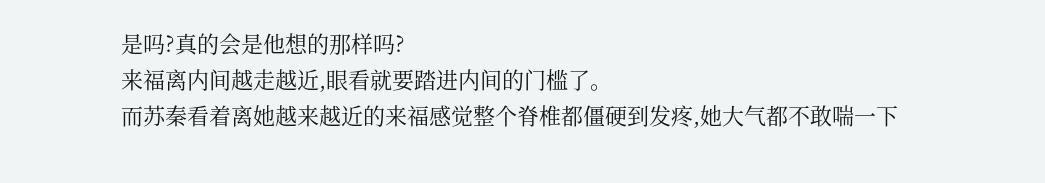是吗?真的会是他想的那样吗?
来福离内间越走越近,眼看就要踏进内间的门槛了。
而苏秦看着离她越来越近的来福感觉整个脊椎都僵硬到发疼,她大气都不敢喘一下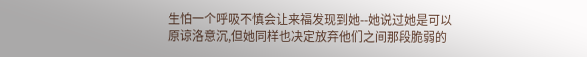生怕一个呼吸不慎会让来福发现到她--她说过她是可以原谅洛意沉,但她同样也决定放弃他们之间那段脆弱的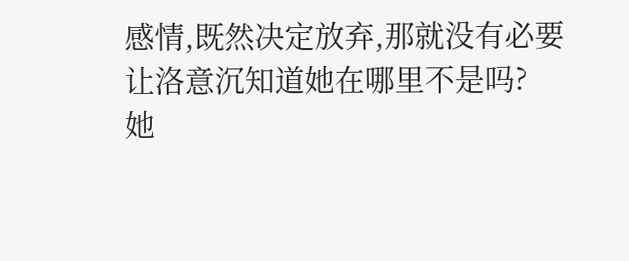感情,既然决定放弃,那就没有必要让洛意沉知道她在哪里不是吗?
她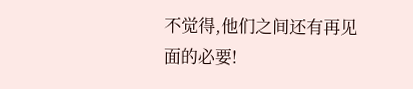不觉得,他们之间还有再见面的必要!